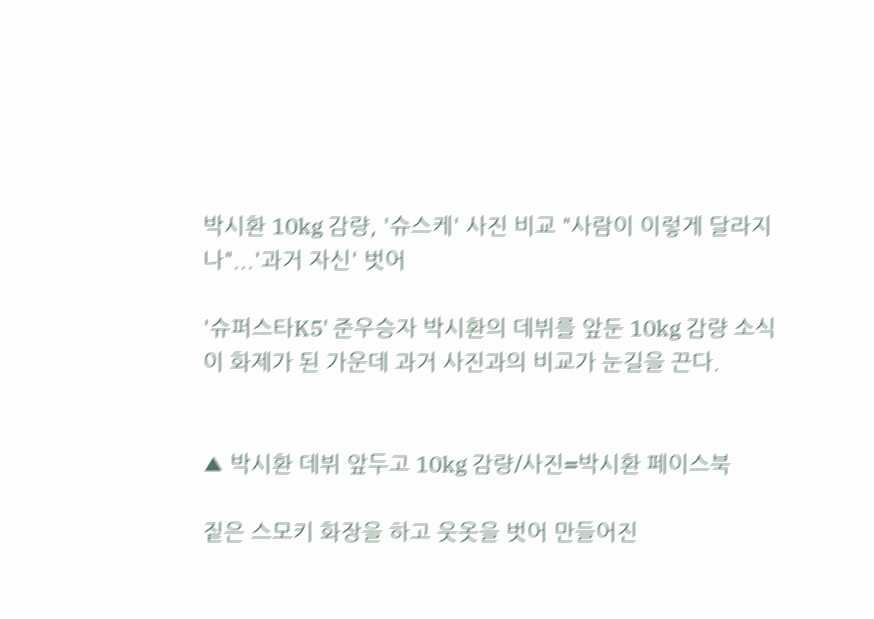박시환 10kg 감량, '슈스케' 사진 비교 "사람이 이렇게 달라지나"...'과거 자신' 벗어

'슈퍼스타K5' 준우승자 박시환의 데뷔를 앞둔 10kg 감량 소식이 화제가 된 가운데 과거 사진과의 비교가 눈길을 끈다.


▲ 박시환 데뷔 앞두고 10kg 감량/사진=박시환 페이스북

짙은 스모키 화장을 하고 웃옷을 벗어 만들어진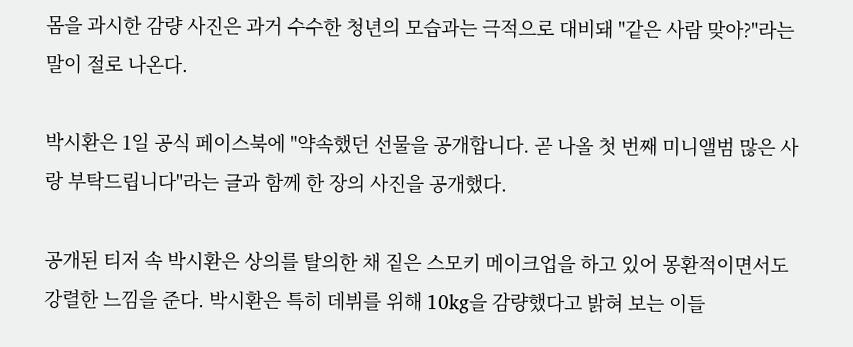몸을 과시한 감량 사진은 과거 수수한 청년의 모습과는 극적으로 대비돼 "같은 사람 맞아?"라는 말이 절로 나온다.

박시환은 1일 공식 페이스북에 "약속했던 선물을 공개합니다. 곧 나올 첫 번째 미니앨범 많은 사랑 부탁드립니다"라는 글과 함께 한 장의 사진을 공개했다.

공개된 티저 속 박시환은 상의를 탈의한 채 짙은 스모키 메이크업을 하고 있어 몽환적이면서도 강렬한 느낌을 준다. 박시환은 특히 데뷔를 위해 10kg을 감량했다고 밝혀 보는 이들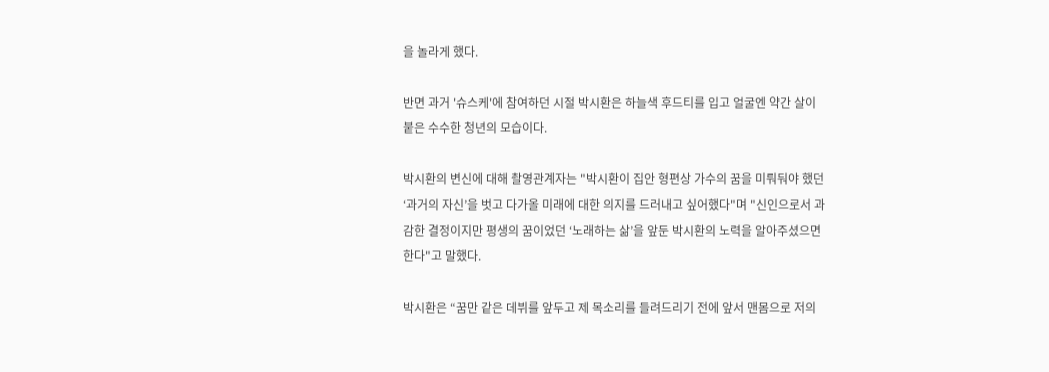을 놀라게 했다.

반면 과거 '슈스케'에 참여하던 시절 박시환은 하늘색 후드티를 입고 얼굴엔 약간 살이 붙은 수수한 청년의 모습이다.

박시환의 변신에 대해 촬영관계자는 "박시환이 집안 형편상 가수의 꿈을 미뤄둬야 했던 ‘과거의 자신’을 벗고 다가올 미래에 대한 의지를 드러내고 싶어했다"며 "신인으로서 과감한 결정이지만 평생의 꿈이었던 ‘노래하는 삶’을 앞둔 박시환의 노력을 알아주셨으면 한다"고 말했다.

박시환은 “꿈만 같은 데뷔를 앞두고 제 목소리를 들려드리기 전에 앞서 맨몸으로 저의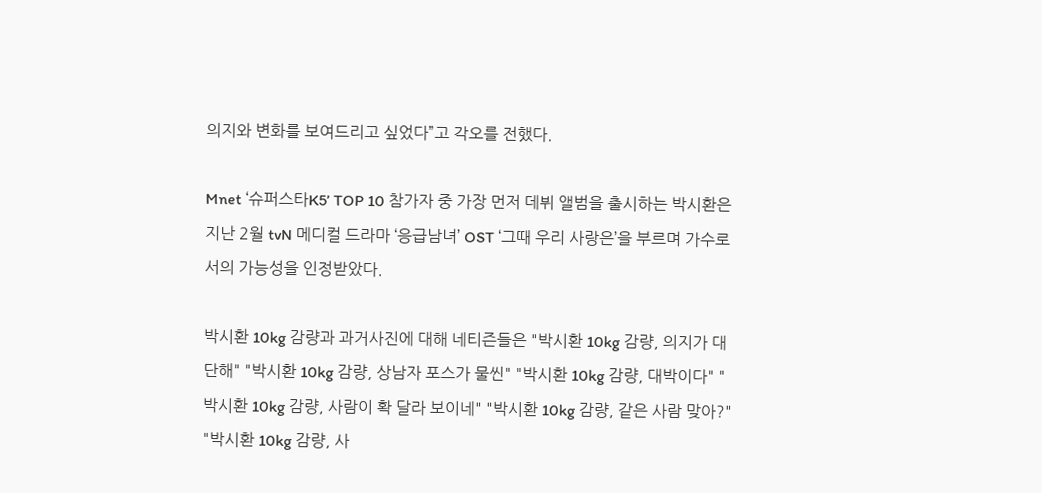의지와 변화를 보여드리고 싶었다”고 각오를 전했다.

Mnet ‘슈퍼스타K5’ TOP 10 참가자 중 가장 먼저 데뷔 앨범을 출시하는 박시환은 지난 2월 tvN 메디컬 드라마 ‘응급남녀’ OST ‘그때 우리 사랑은’을 부르며 가수로서의 가능성을 인정받았다.

박시환 10kg 감량과 과거사진에 대해 네티즌들은 "박시환 10kg 감량, 의지가 대단해" "박시환 10kg 감량, 상남자 포스가 물씬" "박시환 10kg 감량, 대박이다" "박시환 10kg 감량, 사람이 확 달라 보이네" "박시환 10kg 감량, 같은 사람 맞아?" "박시환 10kg 감량, 사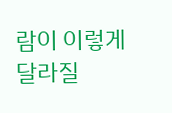람이 이렇게 달라질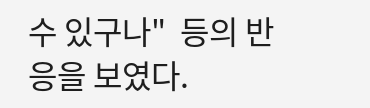수 있구나"  등의 반응을 보였다.